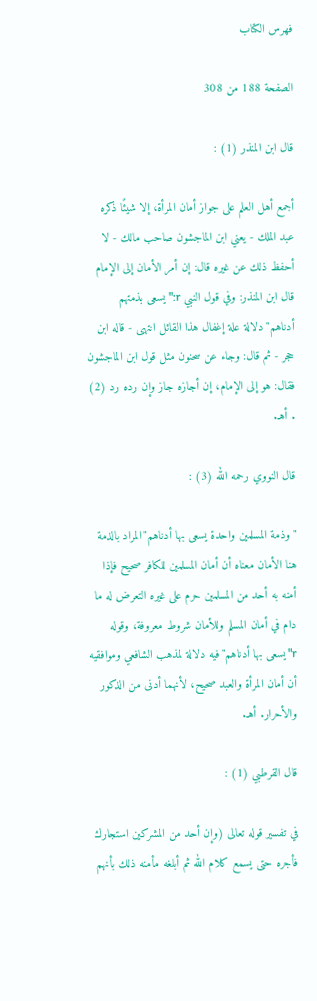فهرس الكتاب

الصفحة 188 من 308

قال ابن المنذر (1) :

أجمع أهل العلم على جواز أمان المرأة، إلا شيئًا ذكره عبد الملك - يعني ابن الماجشون صاحب مالك - لا أحفظ ذلك عن غيره قال: إن أمر الأمان إلى الإمام قال ابن المنذر: وفي قول النبي r:"يسعى بذمتهم أدناهم"دلالة علة إغفال هذا القائل انتهى - قاله ابن حجر - ثم قال: وجاء عن سحنون مثل قول ابن الماجشون فقال: هو إلى الإمام، إن أجازه جاز وإن رده رد (2) . أهـ.

قال النووي رحمه الله (3) :

"وذمة المسلمين واحدة يسعى بها أدناهم"المراد بالذمة هنا الأمان معناه أن أمان المسلمين للكافر صحيح فإذا أمنه به أحد من المسلمين حرم على غيره التعرض له ما دام في أمان المسلم وللأمان شروط معروفة، وقوله r"يسعى بها أدناهم"فيه دلالة لمذهب الشافعي وموافقيه أن أمان المرأة والعبد صحيح، لأنهما أدنى من الذكور والأحرار. أهـ.

قال القرطبي (1) :

في تفسير قوله تعالى (وإن أحد من المشركين استجارك فأجره حتى يسمع كلام الله ثم أبلغه مأمنه ذلك بأنهم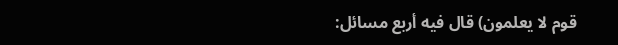قوم لا يعلمون) قال فيه أربع مسائل: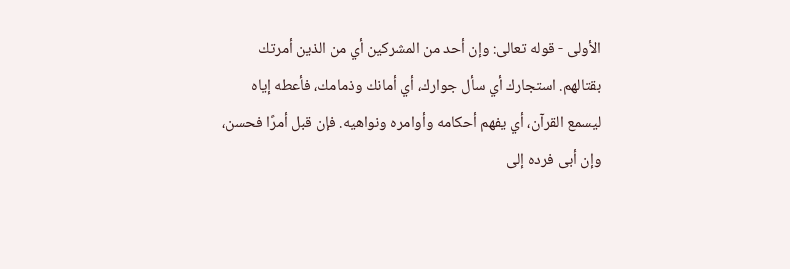الأولى - قوله تعالى: وإن أحد من المشركين أي من الذين أمرتك بقتالهم. استجارك أي سأل جوارك، أي أمانك وذمامك، فأعطه إياه ليسمع القرآن، أي يفهم أحكامه وأوامره ونواهيه. فإن قبل أمرًا فحسن، وإن أبى فرده إلى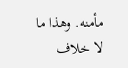مأمنه. وهذا ما لا خلاف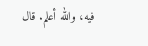فيه، والله أعلم. قال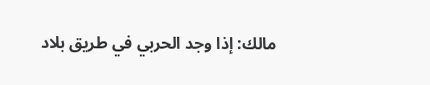مالك: إذا وجد الحربي في طريق بلاد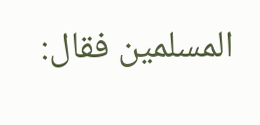المسلمين فقال: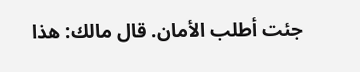جئت أطلب الأمان. قال مالك: هذا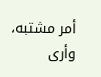أمر مشتبه، وأرى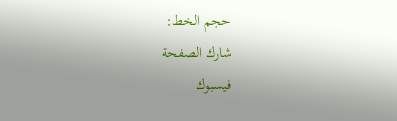حجم الخط:
شارك الصفحة
فيسبوك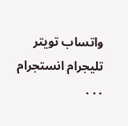واتساب تويتر تليجرام انستجرام
. . .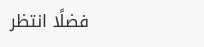فضلًا انتظر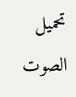تحميل الصوت